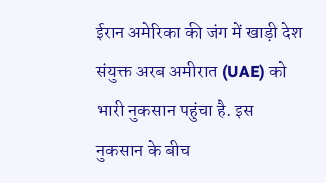ईरान अमेरिका की जंग में खाड़ी देश संयुक्त अरब अमीरात (UAE) को भारी नुकसान पहुंचा है. इस नुकसान के बीच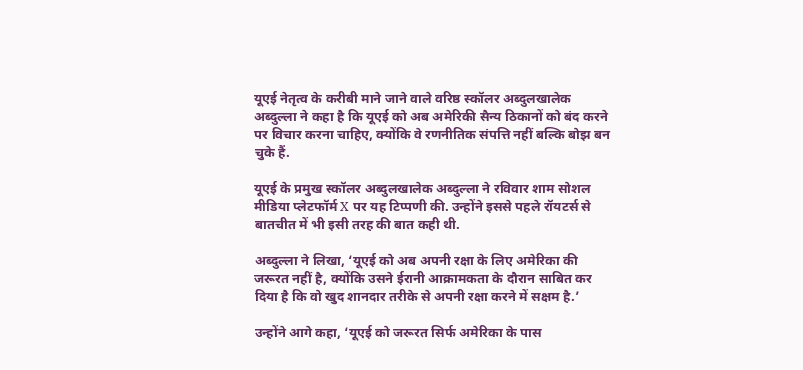यूएई नेतृत्व के करीबी माने जाने वाले वरिष्ठ स्कॉलर अब्दुलखालेक अब्दुल्ला ने कहा है कि यूएई को अब अमेरिकी सैन्य ठिकानों को बंद करने पर विचार करना चाहिए, क्योंकि वे रणनीतिक संपत्ति नहीं बल्कि बोझ बन चुके हैं.

यूएई के प्रमुख स्कॉलर अब्दुलखालेक अब्दुल्ला ने रविवार शाम सोशल मीडिया प्लेटफॉर्म X पर यह टिप्पणी की. उन्होंने इससे पहले रॉयटर्स से बातचीत में भी इसी तरह की बात कही थी.

अब्दुल्ला ने लिखा, ‘यूएई को अब अपनी रक्षा के लिए अमेरिका की जरूरत नहीं है, क्योंकि उसने ईरानी आक्रामकता के दौरान साबित कर दिया है कि वो खुद शानदार तरीके से अपनी रक्षा करने में सक्षम है.’

उन्होंने आगे कहा, ‘यूएई को जरूरत सिर्फ अमेरिका के पास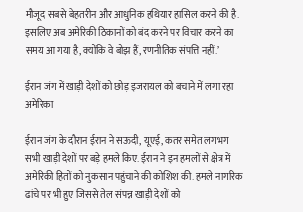मौजूद सबसे बेहतरीन और आधुनिक हथियार हासिल करने की है. इसलिए अब अमेरिकी ठिकानों को बंद करने पर विचार करने का समय आ गया है, क्योंकि वे बोझ हैं, रणनीतिक संपत्ति नहीं.’

ईरान जंग में खाड़ी देशों को छोड़ इजरायल को बचाने में लगा रहा अमेरिका

ईरान जंग के दौरान ईरान ने सऊदी, यूएई, कतर समेत लगभग सभी खाड़ी देशों पर बड़े हमले किए. ईरान ने इन हमलों से क्षेत्र में अमेरिकी हितों को नुकसान पहुंचाने की कोशिश की. हमले नागरिक ढांचे पर भी हुए जिससे तेल संपन्न खाड़ी देशों को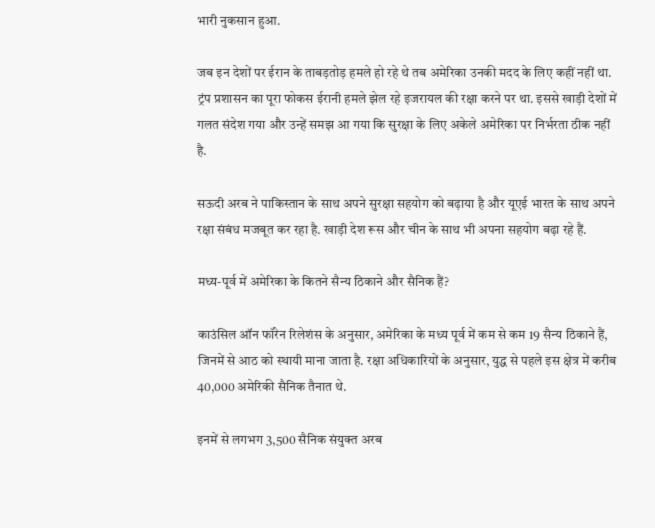भारी नुकसान हुआ.

जब इन देशों पर ईरान के ताबड़तोड़ हमले हो रहे थे तब अमेरिका उनकी मदद के लिए कहीं नहीं था. ट्रंप प्रशासन का पूरा फोकस ईरानी हमले झेल रहे इजरायल की रक्षा करने पर था. इससे खाड़ी देशों में गलत संदेश गया और उन्हें समझ आ गया कि सुरक्षा के लिए अकेले अमेरिका पर निर्भरता ठीक नहीं है.

सऊदी अरब ने पाकिस्तान के साथ अपने सुरक्षा सहयोग को बढ़ाया है और यूएई भारत के साथ अपने रक्षा संबंध मजबूत कर रहा है. खाड़ी देश रूस और चीन के साथ भी अपना सहयोग बढ़ा रहे हैं.

मध्य-पूर्व में अमेरिका के कितने सैन्य ठिकाने और सैनिक हैं?

काउंसिल ऑन फॉरेन रिलेशंस के अनुसार, अमेरिका के मध्य पूर्व में कम से कम 19 सैन्य ठिकाने हैं, जिनमें से आठ को स्थायी माना जाता है. रक्षा अधिकारियों के अनुसार, युद्ध से पहले इस क्षेत्र में करीब 40,000 अमेरिकी सैनिक तैनात थे.

इनमें से लगभग 3,500 सैनिक संयुक्त अरब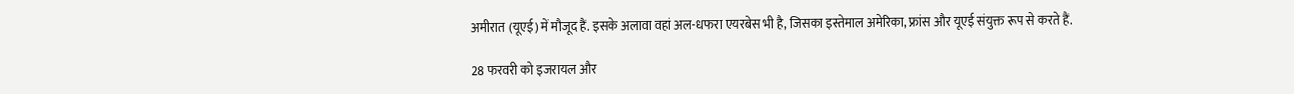अमीरात (यूएई) में मौजूद हैं. इसके अलावा वहां अल-धफरा एयरबेस भी है, जिसका इस्तेमाल अमेरिका, फ्रांस और यूएई संयुक्त रूप से करते हैं.

28 फरवरी को इजरायल और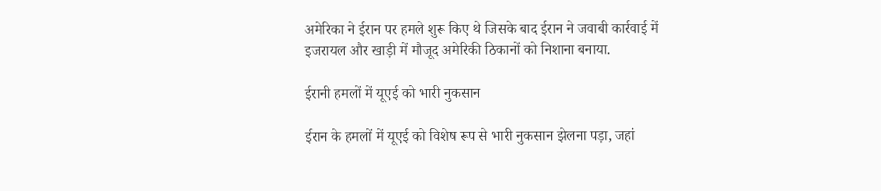अमेरिका ने ईरान पर हमले शुरू किए थे जिसके बाद ईरान ने जवाबी कार्रवाई में इजरायल और खाड़ी में मौजूद अमेरिकी ठिकानों को निशाना बनाया.

ईरानी हमलों में यूएई को भारी नुकसान

ईरान के हमलों में यूएई को विशेष रूप से भारी नुकसान झेलना पड़ा, जहां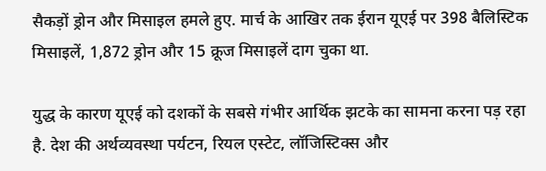सैकड़ों ड्रोन और मिसाइल हमले हुए. मार्च के आखिर तक ईरान यूएई पर 398 बैलिस्टिक मिसाइलें, 1,872 ड्रोन और 15 क्रूज मिसाइलें दाग चुका था.

युद्ध के कारण यूएई को दशकों के सबसे गंभीर आर्थिक झटके का सामना करना पड़ रहा है. देश की अर्थव्यवस्था पर्यटन, रियल एस्टेट, लॉजिस्टिक्स और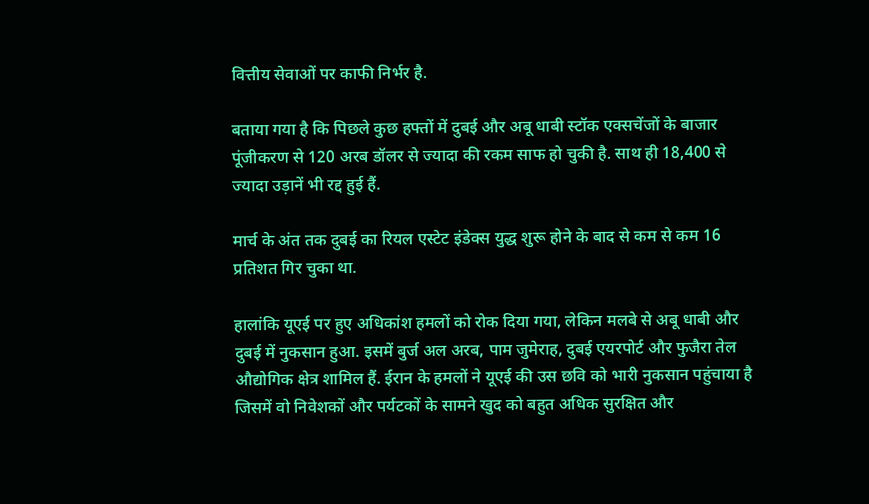वित्तीय सेवाओं पर काफी निर्भर है.

बताया गया है कि पिछले कुछ हफ्तों में दुबई और अबू धाबी स्टॉक एक्सचेंजों के बाजार पूंजीकरण से 120 अरब डॉलर से ज्यादा की रकम साफ हो चुकी है. साथ ही 18,400 से ज्यादा उड़ानें भी रद्द हुई हैं.

मार्च के अंत तक दुबई का रियल एस्टेट इंडेक्स युद्ध शुरू होने के बाद से कम से कम 16 प्रतिशत गिर चुका था.

हालांकि यूएई पर हुए अधिकांश हमलों को रोक दिया गया, लेकिन मलबे से अबू धाबी और दुबई में नुकसान हुआ. इसमें बुर्ज अल अरब, पाम जुमेराह, दुबई एयरपोर्ट और फुजैरा तेल औद्योगिक क्षेत्र शामिल हैं. ईरान के हमलों ने यूएई की उस छवि को भारी नुकसान पहुंचाया है जिसमें वो निवेशकों और पर्यटकों के सामने खुद को बहुत अधिक सुरक्षित और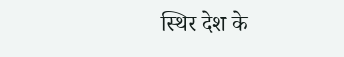स्थिर देश के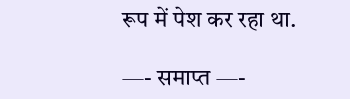रूप में पेश कर रहा था.

—- समाप्त —-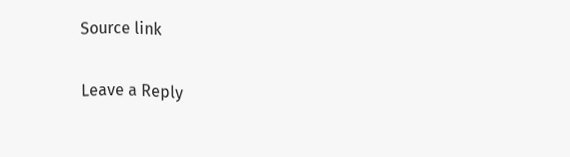Source link

Leave a Reply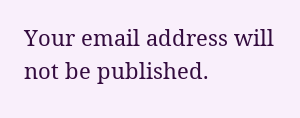Your email address will not be published.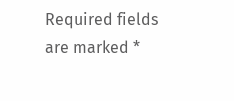Required fields are marked *